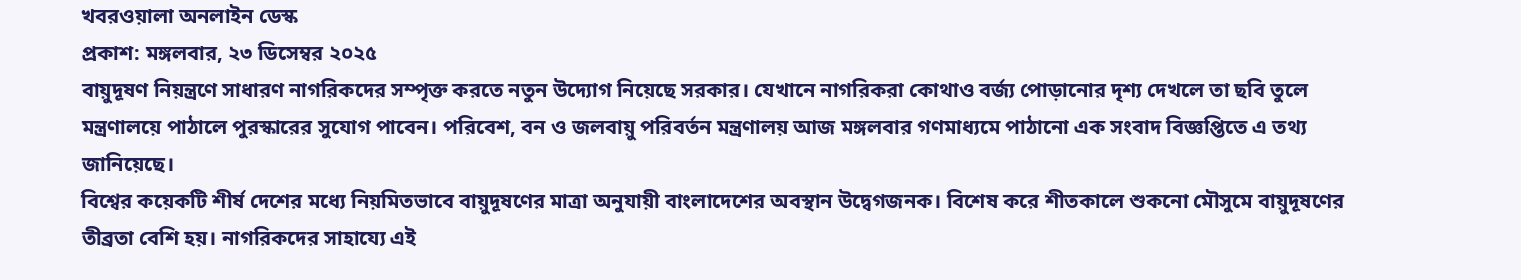খবরওয়ালা অনলাইন ডেস্ক
প্রকাশ: মঙ্গলবার, ২৩ ডিসেম্বর ২০২৫
বায়ুদূষণ নিয়ন্ত্রণে সাধারণ নাগরিকদের সম্পৃক্ত করতে নতুন উদ্যোগ নিয়েছে সরকার। যেখানে নাগরিকরা কোথাও বর্জ্য পোড়ানোর দৃশ্য দেখলে তা ছবি তুলে মন্ত্রণালয়ে পাঠালে পুরস্কারের সুযোগ পাবেন। পরিবেশ, বন ও জলবায়ু পরিবর্তন মন্ত্রণালয় আজ মঙ্গলবার গণমাধ্যমে পাঠানো এক সংবাদ বিজ্ঞপ্তিতে এ তথ্য জানিয়েছে।
বিশ্বের কয়েকটি শীর্ষ দেশের মধ্যে নিয়মিতভাবে বায়ুদূষণের মাত্রা অনুযায়ী বাংলাদেশের অবস্থান উদ্বেগজনক। বিশেষ করে শীতকালে শুকনো মৌসুমে বায়ুদূষণের তীব্রতা বেশি হয়। নাগরিকদের সাহায্যে এই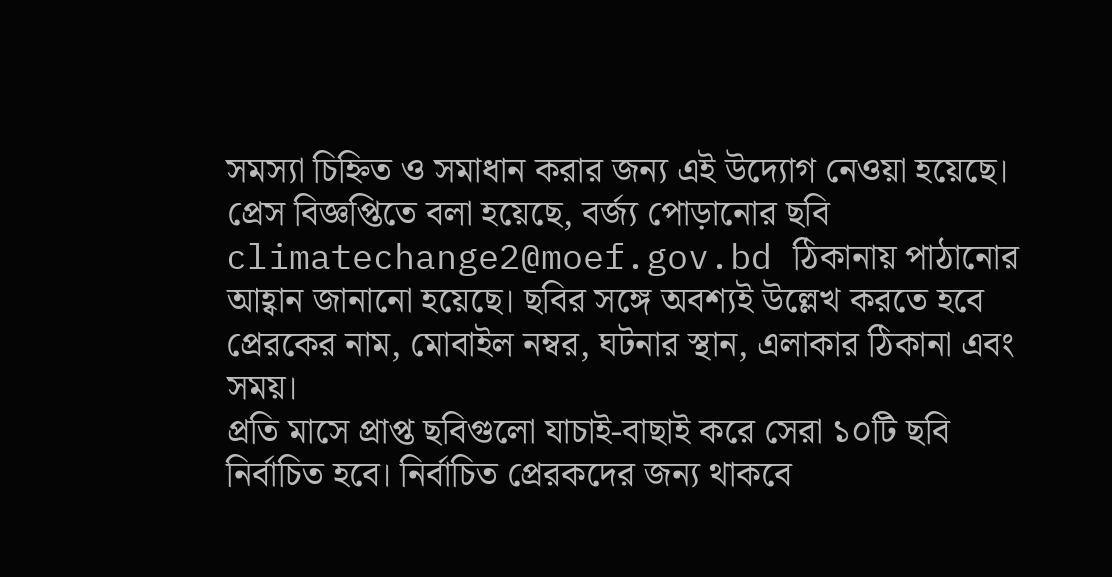সমস্যা চিহ্নিত ও সমাধান করার জন্য এই উদ্যোগ নেওয়া হয়েছে।
প্রেস বিজ্ঞপ্তিতে বলা হয়েছে, বর্জ্য পোড়ানোর ছবি climatechange2@moef.gov.bd ঠিকানায় পাঠানোর আহ্বান জানানো হয়েছে। ছবির সঙ্গে অবশ্যই উল্লেখ করতে হবে প্রেরকের নাম, মোবাইল নম্বর, ঘটনার স্থান, এলাকার ঠিকানা এবং সময়।
প্রতি মাসে প্রাপ্ত ছবিগুলো যাচাই-বাছাই করে সেরা ১০টি ছবি নির্বাচিত হবে। নির্বাচিত প্রেরকদের জন্য থাকবে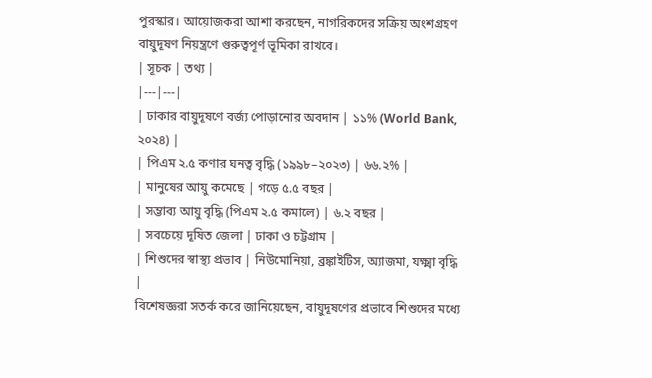পুরস্কার। আয়োজকরা আশা করছেন, নাগরিকদের সক্রিয় অংশগ্রহণ বায়ুদূষণ নিয়ন্ত্রণে গুরুত্বপূর্ণ ভূমিকা রাখবে।
| সূচক | তথ্য |
|---|---|
| ঢাকার বায়ুদূষণে বর্জ্য পোড়ানোর অবদান | ১১% (World Bank, ২০২৪) |
| পিএম ২.৫ কণার ঘনত্ব বৃদ্ধি (১৯৯৮–২০২৩) | ৬৬.২% |
| মানুষের আয়ু কমেছে | গড়ে ৫.৫ বছর |
| সম্ভাব্য আয়ু বৃদ্ধি (পিএম ২.৫ কমালে) | ৬.২ বছর |
| সবচেয়ে দূষিত জেলা | ঢাকা ও চট্টগ্রাম |
| শিশুদের স্বাস্থ্য প্রভাব | নিউমোনিয়া, ব্রঙ্কাইটিস, অ্যাজমা, যক্ষ্মা বৃদ্ধি |
বিশেষজ্ঞরা সতর্ক করে জানিয়েছেন, বায়ুদূষণের প্রভাবে শিশুদের মধ্যে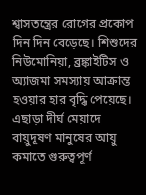শ্বাসতন্ত্রের রোগের প্রকোপ দিন দিন বেড়েছে। শিশুদের নিউমোনিয়া, ব্রঙ্কাইটিস ও অ্যাজমা সমস্যায় আক্রান্ত হওয়ার হার বৃদ্ধি পেয়েছে। এছাড়া দীর্ঘ মেয়াদে বায়ুদূষণ মানুষের আয়ু কমাতে গুরুত্বপূর্ণ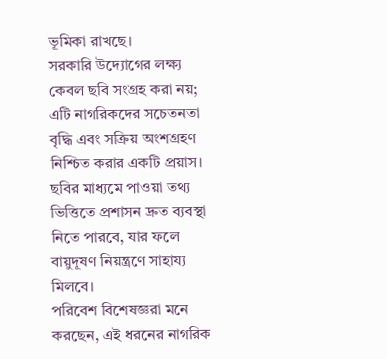ভূমিকা রাখছে।
সরকারি উদ্যোগের লক্ষ্য কেবল ছবি সংগ্রহ করা নয়; এটি নাগরিকদের সচেতনতা বৃদ্ধি এবং সক্রিয় অংশগ্রহণ নিশ্চিত করার একটি প্রয়াস। ছবির মাধ্যমে পাওয়া তথ্য ভিত্তিতে প্রশাসন দ্রুত ব্যবস্থা নিতে পারবে, যার ফলে বায়ুদূষণ নিয়ন্ত্রণে সাহায্য মিলবে।
পরিবেশ বিশেষজ্ঞরা মনে করছেন, এই ধরনের নাগরিক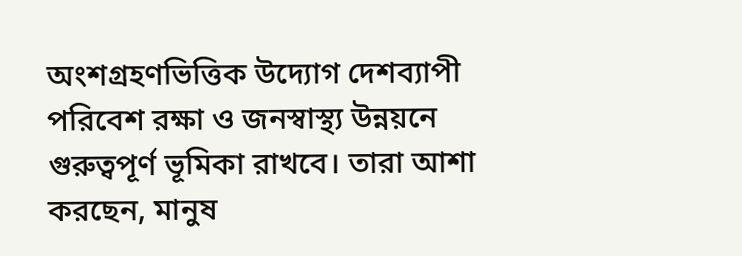অংশগ্রহণভিত্তিক উদ্যোগ দেশব্যাপী পরিবেশ রক্ষা ও জনস্বাস্থ্য উন্নয়নে গুরুত্বপূর্ণ ভূমিকা রাখবে। তারা আশা করছেন, মানুষ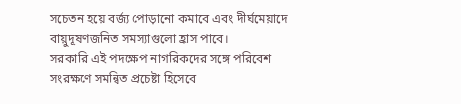সচেতন হয়ে বর্জ্য পোড়ানো কমাবে এবং দীর্ঘমেয়াদে বায়ুদূষণজনিত সমস্যাগুলো হ্রাস পাবে।
সরকারি এই পদক্ষেপ নাগরিকদের সঙ্গে পরিবেশ সংরক্ষণে সমন্বিত প্রচেষ্টা হিসেবে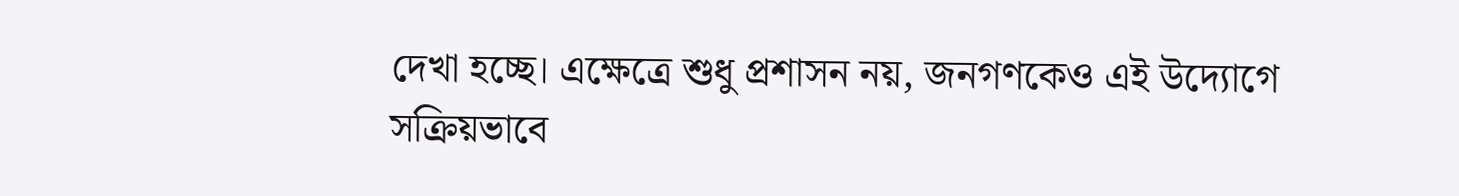দেখা হচ্ছে। এক্ষেত্রে শুধু প্রশাসন নয়, জনগণকেও এই উদ্যোগে সক্রিয়ভাবে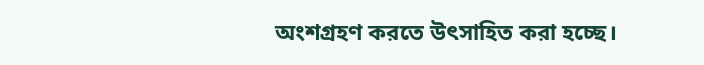অংশগ্রহণ করতে উৎসাহিত করা হচ্ছে।